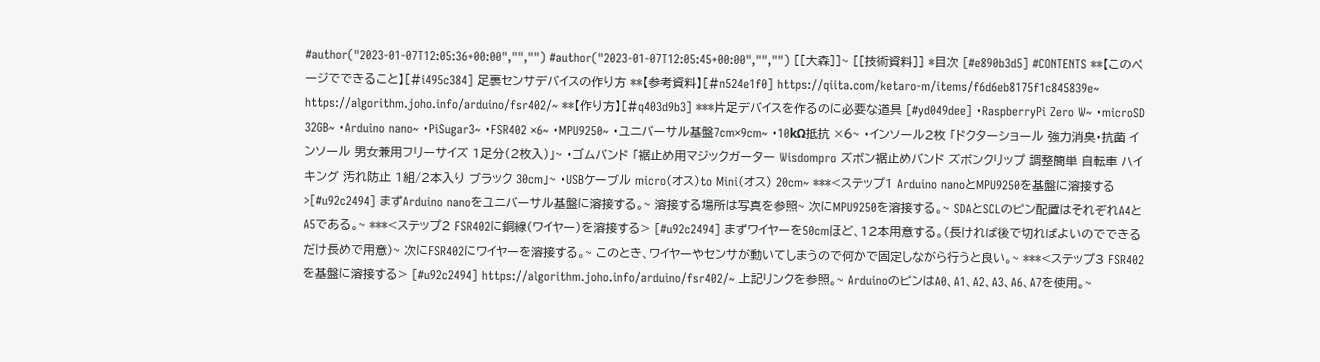#author("2023-01-07T12:05:36+00:00","","") #author("2023-01-07T12:05:45+00:00","","") [[大森]]~ [[技術資料]] *目次 [#e890b3d5] #CONTENTS **【このページでできること】[#i495c384] 足裏センサデバイスの作り方 **【参考資料】[#n524e1f0] https://qiita.com/ketaro-m/items/f6d6eb8175f1c845839e~ https://algorithm.joho.info/arduino/fsr402/~ **【作り方】[#q403d9b3] ***片足デバイスを作るのに必要な道具 [#yd049dee] ・RaspberryPi Zero W~ ・microSD 32GB~ ・Arduino nano~ ・PiSugar3~ ・FSR402 ×6~ ・MPU9250~ ・ユニバーサル基盤7cm×9cm~ ・10kΩ抵抗 ×6~ ・インソール2枚 「ドクターショール 強力消臭・抗菌 インソール 男女兼用フリーサイズ 1足分(2枚入)」~ ・ゴムバンド 「裾止め用マジックガーター Wisdompro ズボン裾止めバンド ズボンクリップ 調整簡単 自転車 ハイキング 汚れ防止 1組/2本入り ブラック 30cm」~ ・USBケーブル micro(オス)to Mini(オス) 20cm~ ***<ステップ1 Arduino nanoとMPU9250を基盤に溶接する>[#u92c2494] まずArduino nanoをユニバーサル基盤に溶接する。~ 溶接する場所は写真を参照~ 次にMPU9250を溶接する。~ SDAとSCLのピン配置はそれぞれA4とA5である。~ ***<ステップ2 FSR402に銅線(ワイヤー)を溶接する> [#u92c2494] まずワイヤーを50cmほど、12本用意する。(長ければ後で切ればよいのでできるだけ長めで用意)~ 次にFSR402にワイヤーを溶接する。~ このとき、ワイヤーやセンサが動いてしまうので何かで固定しながら行うと良い。~ ***<ステップ3 FSR402を基盤に溶接する> [#u92c2494] https://algorithm.joho.info/arduino/fsr402/~ 上記リンクを参照。~ ArduinoのピンはA0、A1、A2、A3、A6、A7を使用。~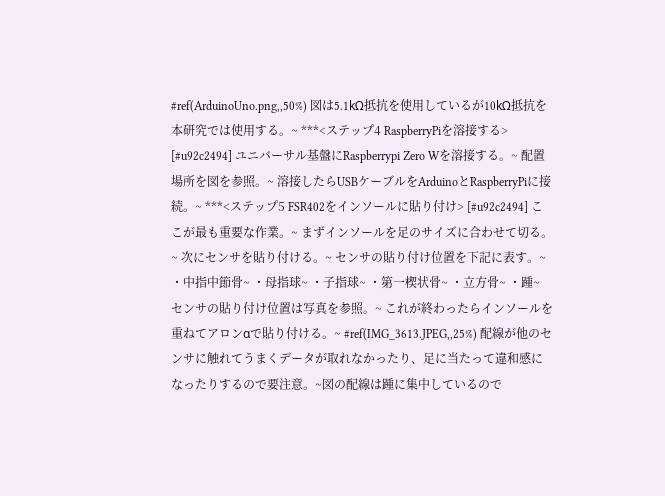#ref(ArduinoUno.png,,50%) 図は5.1kΩ抵抗を使用しているが10kΩ抵抗を本研究では使用する。~ ***<ステップ4 RaspberryPiを溶接する> [#u92c2494] ユニバーサル基盤にRaspberrypi Zero Wを溶接する。~ 配置場所を図を参照。~ 溶接したらUSBケーブルをArduinoとRaspberryPiに接続。~ ***<ステップ5 FSR402をインソールに貼り付け> [#u92c2494] ここが最も重要な作業。~ まずインソールを足のサイズに合わせて切る。~ 次にセンサを貼り付ける。~ センサの貼り付け位置を下記に表す。~ ・中指中節骨~ ・母指球~ ・子指球~ ・第一楔状骨~ ・立方骨~ ・踵~ センサの貼り付け位置は写真を参照。~ これが終わったらインソールを重ねてアロンαで貼り付ける。~ #ref(IMG_3613.JPEG,,25%) 配線が他のセンサに触れてうまくデータが取れなかったり、足に当たって違和感になったりするので要注意。~図の配線は踵に集中しているので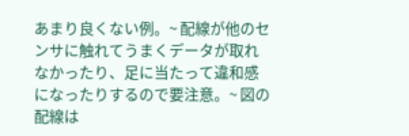あまり良くない例。~ 配線が他のセンサに触れてうまくデータが取れなかったり、足に当たって違和感になったりするので要注意。~ 図の配線は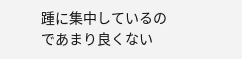踵に集中しているのであまり良くない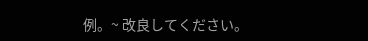例。~ 改良してください。